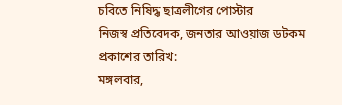চবিতে নিষিদ্ধ ছাত্রলীগের পোস্টার
নিজস্ব প্রতিবেদক, জনতার আওয়াজ ডটকম
প্রকাশের তারিখ:
মঙ্গলবার,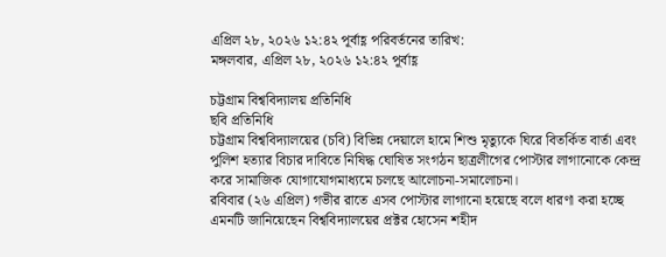এপ্রিল ২৮, ২০২৬ ১২:৪২ পূর্বাহ্ণ পরিবর্তনের তারিখ:
মঙ্গলবার, এপ্রিল ২৮, ২০২৬ ১২:৪২ পূর্বাহ্ণ

চট্টগ্রাম বিশ্ববিদ্যালয় প্রতিনিধি
ছবি প্রতিনিধি
চট্টগ্রাম বিশ্ববিদ্যালয়ের (চবি) বিভিন্ন দেয়ালে হামে শিশু মৃত্যুকে ঘিরে বিতর্কিত বার্তা এবং পুলিশ হত্যার বিচার দাবিতে নিষিদ্ধ ঘোষিত সংগঠন ছাত্রলীগের পোস্টার লাগানোকে কেন্দ্র করে সামাজিক যোগাযোগমাধ্যমে চলছে আলোচনা-সমালোচনা।
রবিবার (২৬ এপ্রিল) গভীর রাতে এসব পোস্টার লাগানো হয়েছে বলে ধারণা করা হচ্ছে এমনটি জানিয়েছেন বিশ্ববিদ্যালয়ের প্রক্টর হোসেন শহীদ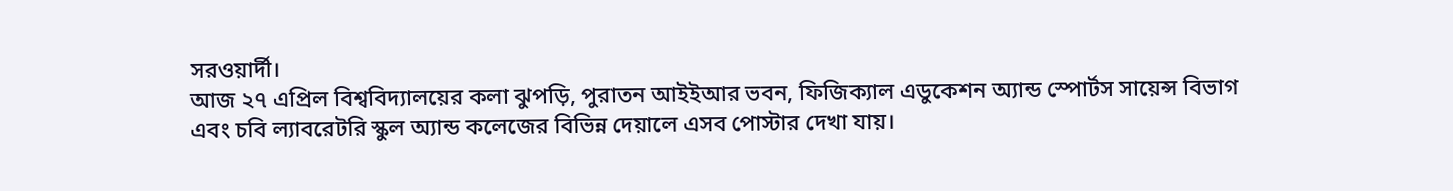সরওয়ার্দী।
আজ ২৭ এপ্রিল বিশ্ববিদ্যালয়ের কলা ঝুপড়ি, পুরাতন আইইআর ভবন, ফিজিক্যাল এডুকেশন অ্যান্ড স্পোর্টস সায়েন্স বিভাগ এবং চবি ল্যাবরেটরি স্কুল অ্যান্ড কলেজের বিভিন্ন দেয়ালে এসব পোস্টার দেখা যায়।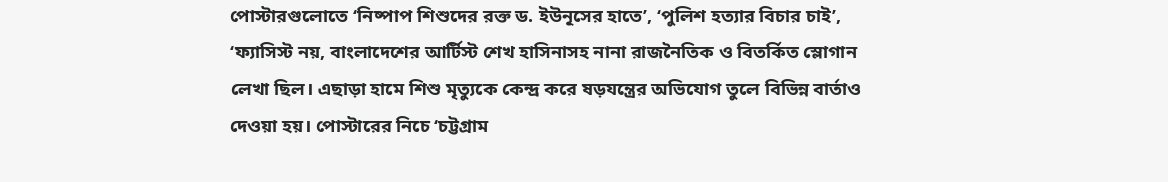পোস্টারগুলোতে ‘নিষ্পাপ শিশুদের রক্ত ড. ইউনূসের হাতে’, ‘পুলিশ হত্যার বিচার চাই’, ‘ফ্যাসিস্ট নয়, বাংলাদেশের আর্টিস্ট শেখ হাসিনাসহ নানা রাজনৈতিক ও বিতর্কিত স্লোগান লেখা ছিল। এছাড়া হামে শিশু মৃত্যুকে কেন্দ্র করে ষড়যন্ত্রের অভিযোগ তুলে বিভিন্ন বার্তাও দেওয়া হয়। পোস্টারের নিচে ‘চট্টগ্রাম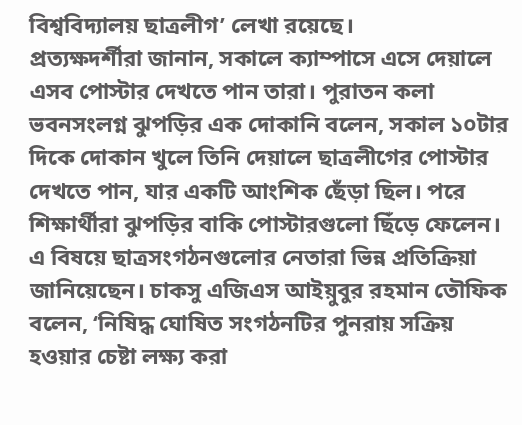বিশ্ববিদ্যালয় ছাত্রলীগ’ লেখা রয়েছে।
প্রত্যক্ষদর্শীরা জানান, সকালে ক্যাম্পাসে এসে দেয়ালে এসব পোস্টার দেখতে পান তারা। পুরাতন কলা ভবনসংলগ্ন ঝুপড়ির এক দোকানি বলেন, সকাল ১০টার দিকে দোকান খুলে তিনি দেয়ালে ছাত্রলীগের পোস্টার দেখতে পান, যার একটি আংশিক ছেঁড়া ছিল। পরে শিক্ষার্থীরা ঝুপড়ির বাকি পোস্টারগুলো ছিঁড়ে ফেলেন।
এ বিষয়ে ছাত্রসংগঠনগুলোর নেতারা ভিন্ন প্রতিক্রিয়া জানিয়েছেন। চাকসু এজিএস আইয়ুবুর রহমান তৌফিক বলেন, ‘নিষিদ্ধ ঘোষিত সংগঠনটির পুনরায় সক্রিয় হওয়ার চেষ্টা লক্ষ্য করা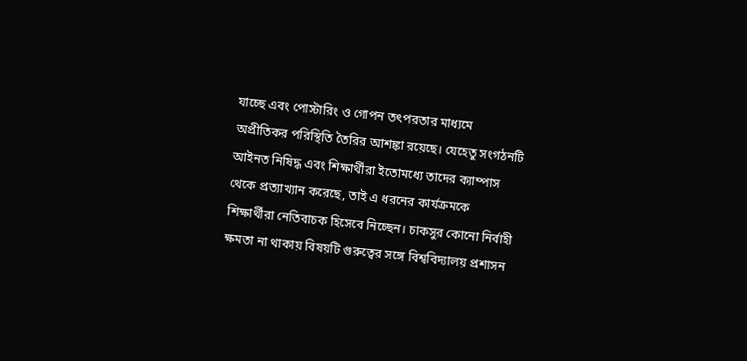যাচ্ছে এবং পোস্টারিং ও গোপন তৎপরতার মাধ্যমে অপ্রীতিকর পরিস্থিতি তৈরির আশঙ্কা রয়েছে। যেহেতু সংগঠনটি আইনত নিষিদ্ধ এবং শিক্ষার্থীরা ইতোমধ্যে তাদের ক্যাম্পাস থেকে প্রত্যাখ্যান করেছে, তাই এ ধরনের কার্যক্রমকে শিক্ষার্থীরা নেতিবাচক হিসেবে নিচ্ছেন। চাকসুর কোনো নির্বাহী ক্ষমতা না থাকায় বিষয়টি গুরুত্বের সঙ্গে বিশ্ববিদ্যালয় প্রশাসন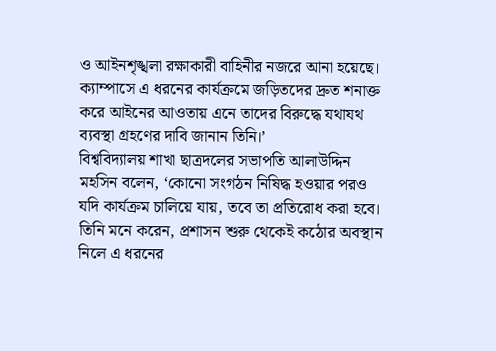ও আইনশৃঙ্খলা রক্ষাকারী বাহিনীর নজরে আনা হয়েছে। ক্যাম্পাসে এ ধরনের কার্যক্রমে জড়িতদের দ্রুত শনাক্ত করে আইনের আওতায় এনে তাদের বিরুদ্ধে যথাযথ ব্যবস্থা গ্রহণের দাবি জানান তিনি।’
বিশ্ববিদ্যালয় শাখা ছাত্রদলের সভাপতি আলাউদ্দিন মহসিন বলেন, ‘কোনো সংগঠন নিষিদ্ধ হওয়ার পরও যদি কার্যক্রম চালিয়ে যায়, তবে তা প্রতিরোধ করা হবে। তিনি মনে করেন, প্রশাসন শুরু থেকেই কঠোর অবস্থান নিলে এ ধরনের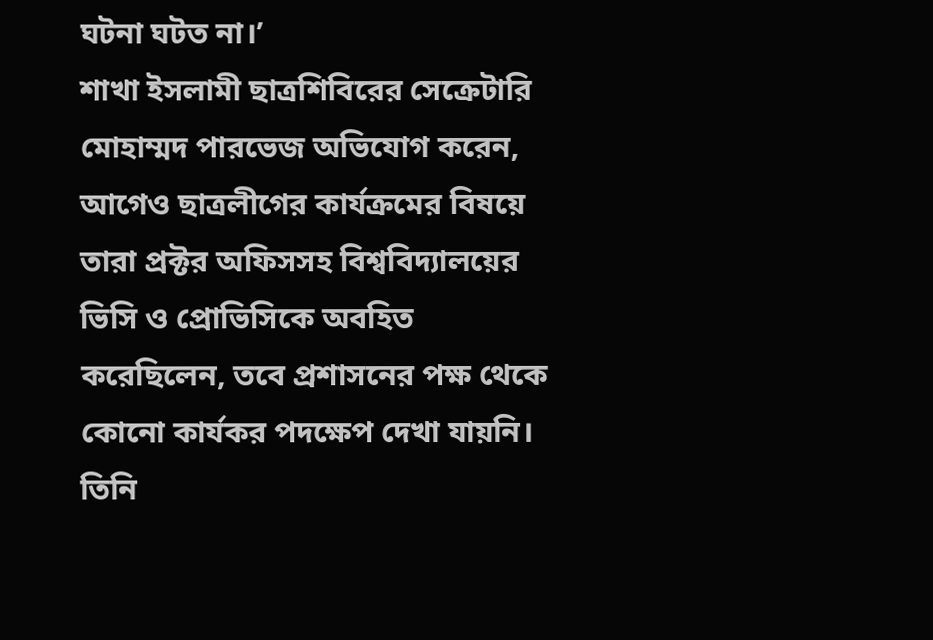ঘটনা ঘটত না।’
শাখা ইসলামী ছাত্রশিবিরের সেক্রেটারি মোহাম্মদ পারভেজ অভিযোগ করেন, আগেও ছাত্রলীগের কার্যক্রমের বিষয়ে তারা প্রক্টর অফিসসহ বিশ্ববিদ্যালয়ের ভিসি ও প্রোভিসিকে অবহিত করেছিলেন, তবে প্রশাসনের পক্ষ থেকে কোনো কার্যকর পদক্ষেপ দেখা যায়নি। তিনি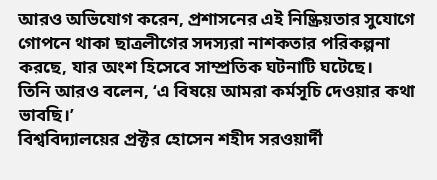আরও অভিযোগ করেন, প্রশাসনের এই নিষ্ক্রিয়তার সুযোগে গোপনে থাকা ছাত্রলীগের সদস্যরা নাশকতার পরিকল্পনা করছে, যার অংশ হিসেবে সাম্প্রতিক ঘটনাটি ঘটেছে।
তিনি আরও বলেন, ‘এ বিষয়ে আমরা কর্মসূচি দেওয়ার কথা ভাবছি।’
বিশ্ববিদ্যালয়ের প্রক্টর হোসেন শহীদ সরওয়ার্দী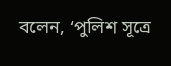বলেন, ‘পুলিশ সূত্রে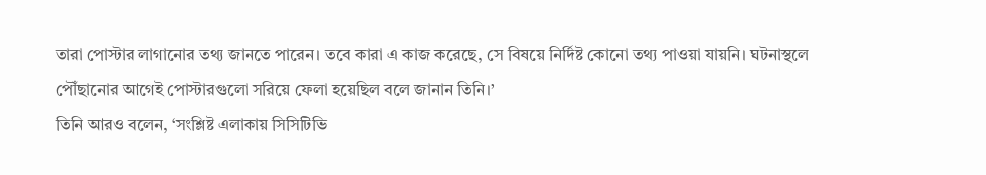তারা পোস্টার লাগানোর তথ্য জানতে পারেন। তবে কারা এ কাজ করেছে, সে বিষয়ে নির্দিষ্ট কোনো তথ্য পাওয়া যায়নি। ঘটনাস্থলে পৌঁছানোর আগেই পোস্টারগুলো সরিয়ে ফেলা হয়েছিল বলে জানান তিনি।’
তিনি আরও বলেন, ‘সংশ্লিষ্ট এলাকায় সিসিটিভি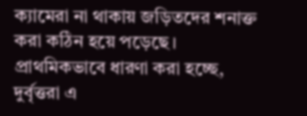ক্যামেরা না থাকায় জড়িতদের শনাক্ত করা কঠিন হয়ে পড়েছে। প্রাথমিকভাবে ধারণা করা হচ্ছে, দুর্বৃত্তরা এ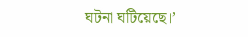ঘটনা ঘটিয়েছে।’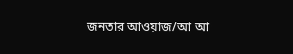জনতার আওয়াজ/আ আ